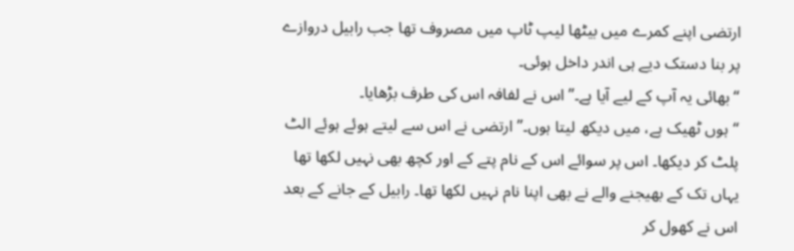ارتضی اپنے کمرے میں بیٹھا لیپ ٹاپ میں مصروف تھا جب رابیل دروازے پر بنا دستک دیے ہی اندر داخل ہوئی۔
“بھائی یہ آپ کے لیے آیا ہے۔” اس نے لفافہ اس کی طرف بڑھایا۔
“ہوں ٹھیک ہے، میں دیکھ لیتا ہوں۔” ارتضی نے اس سے لیتے ہوئے ہوئے الٹ پلٹ کر دیکھا۔ اس پر سوائے اس کے نام پتے کے اور کچھ بھی نہیں لکھا تھا یہاں تک کے بھیجنے والے نے بھی اپنا نام نہیں لکھا تھا۔ رابیل کے جانے کے بعد اس نے کھول کر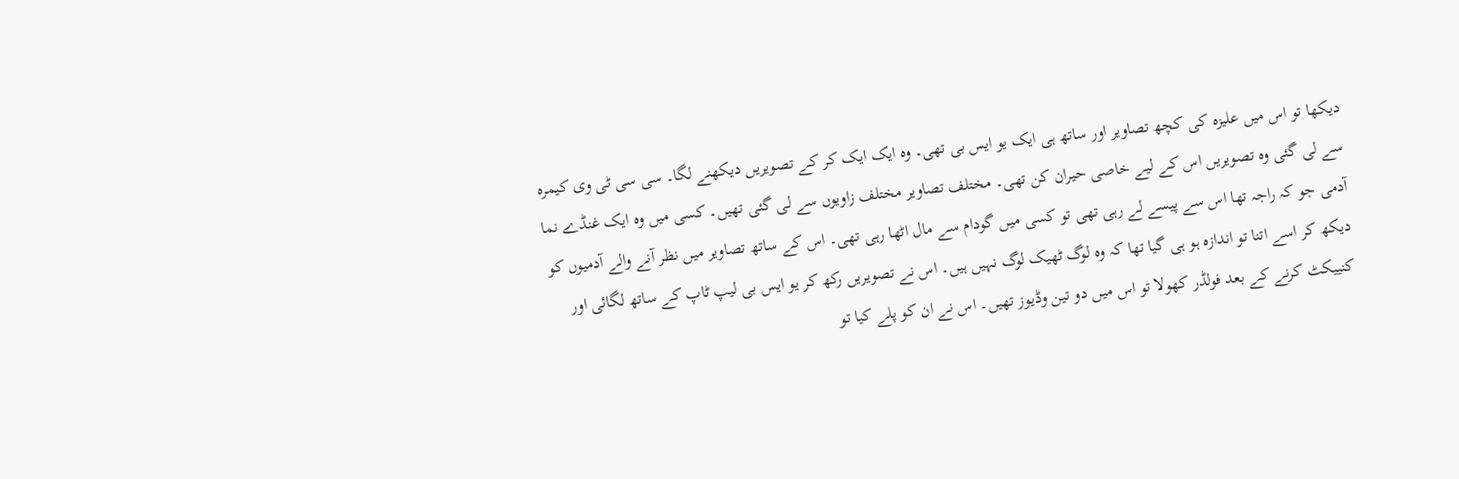دیکھا تو اس میں علیزہ کی کچھ تصاویر اور ساتھ ہی ایک یو ایس بی تھی۔ وہ ایک ایک کر کے تصویریں دیکھنے لگا۔ سی سی ٹی وی کیمرہ سے لی گئی وہ تصویریں اس کے لیے خاصی حیران کن تھی۔ مختلف تصاویر مختلف زاویوں سے لی گئی تھیں۔ کسی میں وہ ایک غنڈے نما آدمی جو کہ راجہ تھا اس سے پیسے لے رہی تھی تو کسی میں گودام سے مال اٹھا رہی تھی۔ اس کے ساتھ تصاویر میں نظر آنے والے آدمیوں کو دیکھ کر اسے اتنا تو اندازہ ہو ہی گیا تھا کہ وہ لوگ ٹھیک لوگ نہیں ہیں۔ اس نے تصویریں رکھ کر یو ایس بی لیپ ٹاپ کے ساتھ لگائی اور کنییکٹ کرنے کے بعد فولڈر کھولا تو اس میں دو تین وڈیوز تھیں۔ اس نے ان کو پلے کیا تو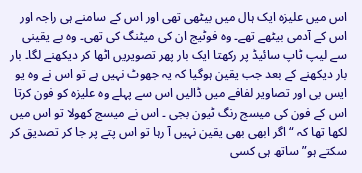اس میں علیزہ ایک ہال میں بیٹھی تھی اور اس کے سامنے ہی راجہ اور اس کے آدمی بیٹھے تھے۔ وہ فوٹیج ان کی میٹنگ کی تھی۔ وہ بے یقینی سے لیپ ٹاپ سائیڈ پر رکھتا ایک بار پھر تصویریں اٹھا کر دیکھنے لگا۔ بار بار دیکھنے کے بعد جب یقین ہوگیا کہ یہ جھوٹ نہیں ہے تو اس نے وہ یو ایس بی اور تصاویر لفافے میں ڈالیں اس سے پہلے وہ علیزہ کو فون کرتا اس کے فون کی میسج رنگ ٹیون بجی ۔ اس نے میسج کھولا تو اس میں لکھا تھا کہ “اگر ابھی بھی یقین نہیں آ رہا تو اس پتے پر جا کر تصدیق کر سکتے ہو” ساتھ ہی کسی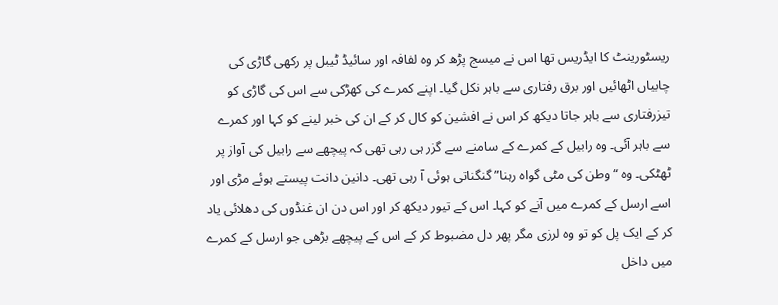ریسٹورینٹ کا ایڈریس تھا اس نے میسج پڑھ کر وہ لفافہ اور سائیڈ ٹیبل پر رکھی گاڑی کی چابیاں اٹھائیں اور برق رفتاری سے باہر نکل گیا۔ اپنے کمرے کی کھڑکی سے اس کی گاڑی کو تیزرفتاری سے باہر جاتا دیکھ کر اس نے افشین کو کال کر کے ان کی خبر لینے کو کہا اور کمرے سے باہر آئی۔ وہ رابیل کے کمرے کے سامنے سے گزر ہی رہی تھی کہ پیچھے سے رابیل کی آواز پر ٹھٹکی۔ وہ “وطن کی مٹی گواہ رہنا” گنگناتی ہوئی آ رہی تھی۔ دانین دانت پیستے ہوئے مڑی اور اسے ارسل کے کمرے میں آنے کو کہا۔ اس کے تیور دیکھ کر اور اس دن ان غنڈوں کی دھلائی یاد کر کے ایک پل کو تو وہ لرزی مگر پھر دل مضبوط کر کے اس کے پیچھے بڑھی جو ارسل کے کمرے میں داخل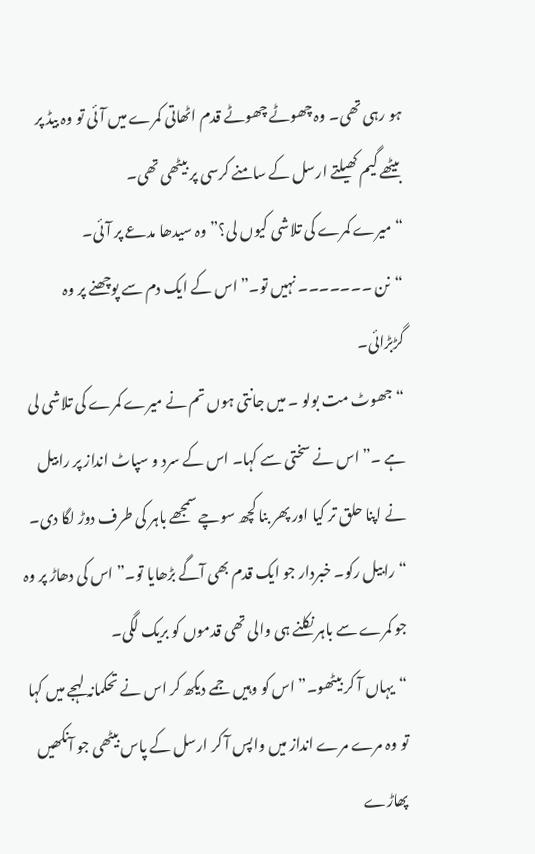ہو رہی تھی۔ وہ چھوٹے چھوٹے قدم اٹھاتی کمرے میں آئی تو وہ بیڈ پر بیٹھے گیم کھیلتے ارسل کے سامنے کرسی پر بیٹھی تھی۔
“میرے کمرے کی تلاشی کیوں لی؟” وہ سیدھا مدعے پر آئی۔
“نن ۔۔۔۔۔۔۔ نہیں تو۔” اس کے ایک دم سے پوچھنے پر وہ گڑبڑائی۔
“جھوٹ مت بولو ۔ میں جانتی ہوں تم نے میرے کمرے کی تلاشی لی ہے ۔” اس نے سختی سے کہا۔ اس کے سرد و سپاٹ انداز پر رابیل نے اپنا حلق تر کیا اور پھر بنا کچھ سوچے سمجھے باہر کی طرف دوڑ لگا دی۔
“رابیل رکو۔ خبردار جو ایک قدم بھی آگے بڑھایا تو۔” اس کی دھاڑ پر وہ جو کمرے سے باہر نکلنے ہی والی تھی قدموں کو بریک لگی۔
“یہاں آ کر بیٹھو۔” اس کو وہیں جمے دیکھ کر اس نے تحکمانہ لہجے میں کہا تو وہ مرے مرے انداز میں واپس آ کر ارسل کے پاس بیٹھی جو آنکھیں پھاڑے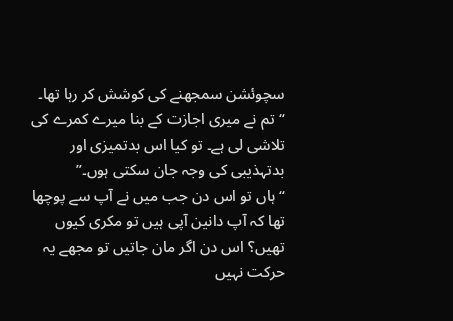سچوئشن سمجھنے کی کوشش کر رہا تھا۔
“تم نے میری اجازت کے بنا میرے کمرے کی تلاشی لی ہے۔ تو کیا اس بدتمیزی اور بدتہذیبی کی وجہ جان سکتی ہوں۔”
“ہاں تو اس دن جب میں نے آپ سے پوچھا تھا کہ آپ دانین آپی ہیں تو مکری کیوں تھیں؟ اس دن اگر مان جاتیں تو مجھے یہ حرکت نہیں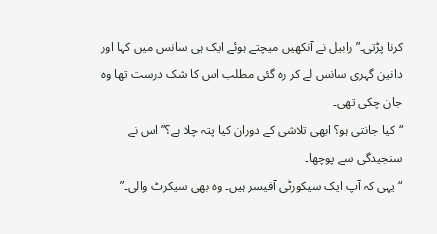کرنا پڑتی۔” رابیل نے آنکھیں میچتے ہوئے ایک ہی سانس میں کہا اور دانین گہری سانس لے کر رہ گئی مطلب اس کا شک درست تھا وہ جان چکی تھی۔
“کیا جانتی ہو؟ ابھی تلاشی کے دوران کیا پتہ چلا ہے؟” اس نے سنجیدگی سے پوچھا۔
“یہی کہ آپ ایک سیکورٹی آفیسر ہیں۔ وہ بھی سیکرٹ والی۔”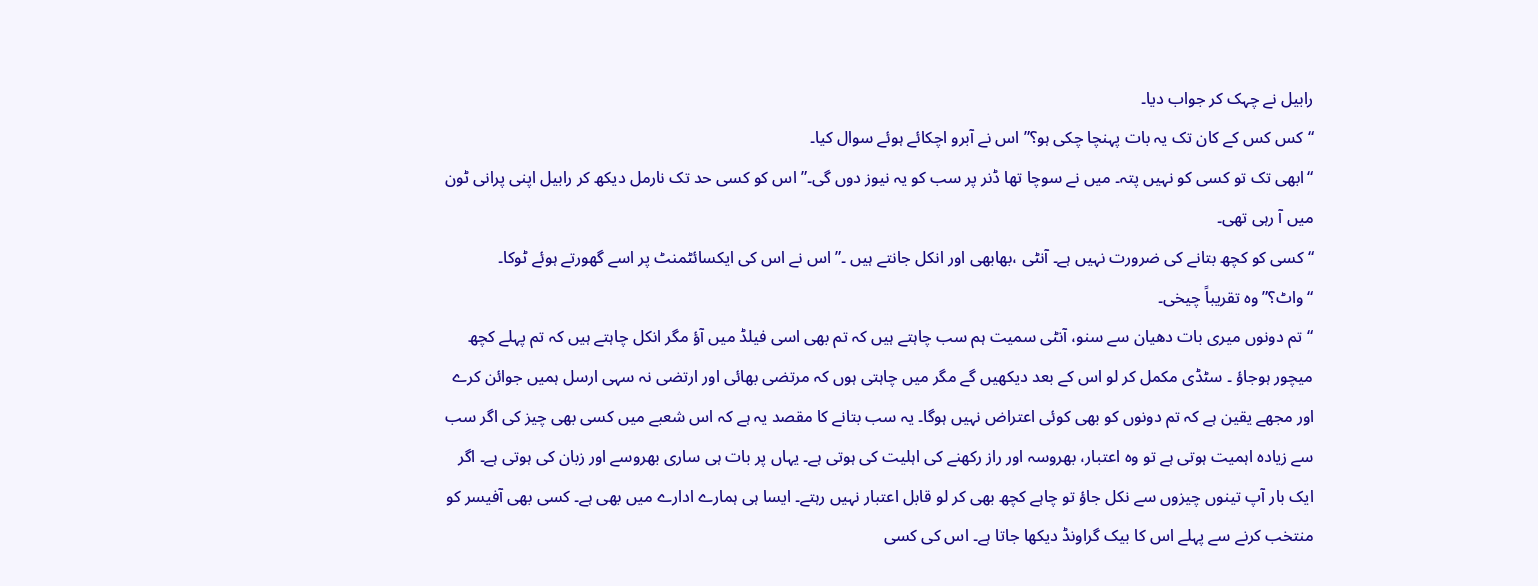رابیل نے چہک کر جواب دیا۔
“کس کس کے کان تک یہ بات پہنچا چکی ہو؟” اس نے آبرو اچکائے ہوئے سوال کیا۔
“ابھی تک تو کسی کو نہیں پتہ۔ میں نے سوچا تھا ڈنر پر سب کو یہ نیوز دوں گی۔” اس کو کسی حد تک نارمل دیکھ کر رابیل اپنی پرانی ٹون میں آ رہی تھی۔
“کسی کو کچھ بتانے کی ضرورت نہیں ہے۔ آنٹی ،بھابھی اور انکل جانتے ہیں ۔” اس نے اس کی ایکسائٹمنٹ پر اسے گھورتے ہوئے ٹوکا۔
“واٹ؟” وہ تقریباً چیخی۔
“تم دونوں میری بات دھیان سے سنو، آنٹی سمیت ہم سب چاہتے ہیں کہ تم بھی اسی فیلڈ میں آؤ مگر انکل چاہتے ہیں کہ تم پہلے کچھ میچور ہوجاؤ ۔ سٹڈی مکمل کر لو اس کے بعد دیکھیں گے مگر میں چاہتی ہوں کہ مرتضی بھائی اور ارتضی نہ سہی ارسل ہمیں جوائن کرے اور مجھے یقین ہے کہ تم دونوں کو بھی کوئی اعتراض نہیں ہوگا۔ یہ سب بتانے کا مقصد یہ ہے کہ اس شعبے میں کسی بھی چیز کی اگر سب سے زیادہ اہمیت ہوتی ہے تو وہ اعتبار، بھروسہ اور راز رکھنے کی اہلیت کی ہوتی ہے۔ یہاں پر بات ہی ساری بھروسے اور زبان کی ہوتی ہے۔ اگر ایک بار آپ تینوں چیزوں سے نکل جاؤ تو چاہے کچھ بھی کر لو قابل اعتبار نہیں رہتے۔ ایسا ہی ہمارے ادارے میں بھی ہے۔ کسی بھی آفیسر کو منتخب کرنے سے پہلے اس کا بیک گراونڈ دیکھا جاتا ہے۔ اس کی کسی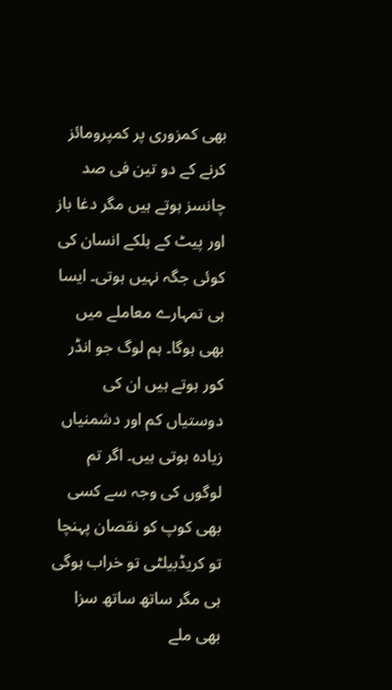بھی کمزوری پر کمپرومائز کرنے کے دو تین فی صد چانسز ہوتے ہیں مگر دغا باز اور پیٹ کے ہلکے انسان کی کوئی جگہ نہیں ہوتی۔ ایسا ہی تمہارے معاملے میں بھی ہوگا۔ ہم لوگ جو انڈر کور ہوتے ہیں ان کی دوستیاں کم اور دشمنیاں زیادہ ہوتی ہیں۔ اگر تم لوگوں کی وجہ سے کسی بھی کوپ کو نقصان پہنچا تو کریڈبیلٹی تو خراب ہوگی ہی مگر ساتھ ساتھ سزا بھی ملے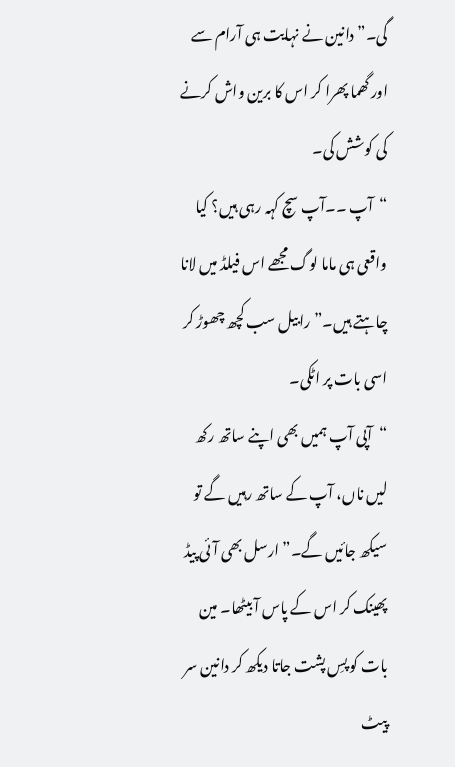گی۔” دانین نے نہایت ہی آرام سے اور گھما پھرا کر اس کا برین واش کرنے کی کوشش کی۔
“آپ ۔۔آپ سچ کہہ رہی ہیں؟ کیا واقعی ہی ماما لوگ مجھے اس فیلڈ میں لانا چاہتے ہیں۔” رابیل سب کچھ چھوڑ کر اسی بات پر اٹکی۔
“آپی آپ ہمیں بھی اپنے ساتھ رکھ لیں ناں، آپ کے ساتھ رہیں گے تو سیکھ جائیں گے۔” ارسل بھی آئی پیڈ پھینک کر اس کے پاس آ بیٹھا۔ مین بات کو پسِ پشت جاتا دیکھ کر دانین سر پیٹ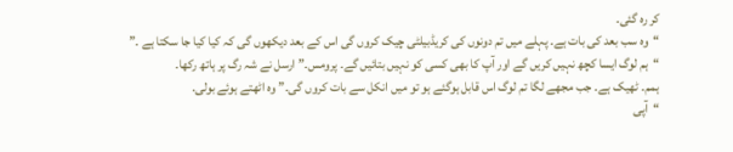کر رہ گئی۔
“وہ سب بعد کی بات ہے۔ پہلے میں تم دونوں کی کریڈبیلٹی چیک کروں گی اس کے بعد دیکھوں گی کہ کیا کیا جا سکتا ہے ۔”
“ہم لوگ ایسا کچھ نہیں کریں گے اور آپ کا بھی کسی کو نہیں بتائیں گے۔ پرومس۔” ارسل نے شہ رگ پر ہاتھ رکھا۔
ہمم۔ ٹھیک ہے۔ جب مجھے لگا تم لوگ اس قابل ہوگئے ہو تو میں انکل سے بات کروں گی۔” وہ اٹھتے ہوئے بولی.
“آپی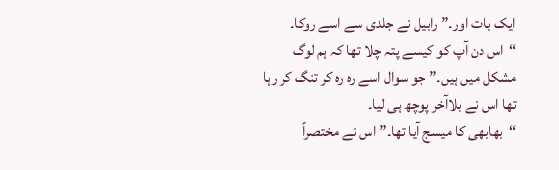ایک بات اور۔” رابیل نے جلدی سے اسے روکا۔
“اس دن آپ کو کیسے پتہ چلا تھا کہ ہم لوگ مشکل میں ہیں۔” جو سوال اسے رہ رہ کر تنگ کر رہا تھا اس نے بلاآخر پوچھ ہی لیا۔
“بھابھی کا میسج آیا تھا۔” اس نے مختصراً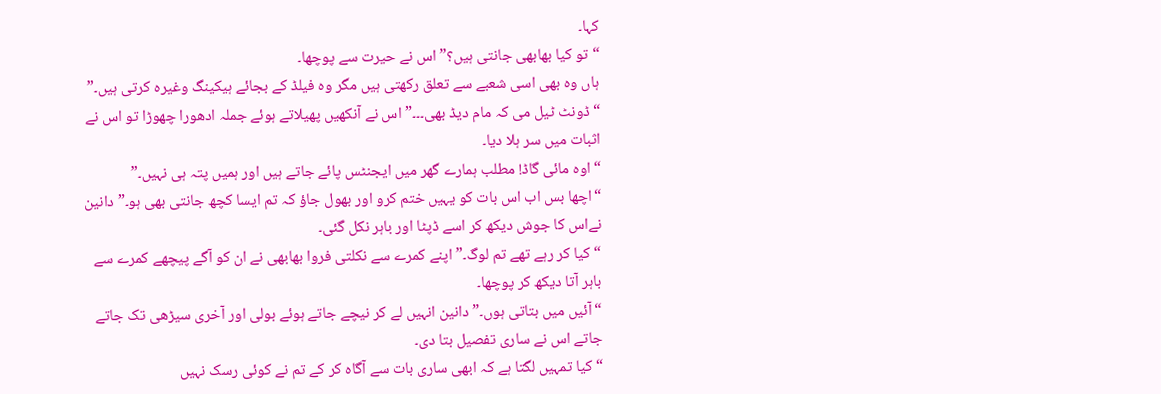کہا۔
“تو کیا بھابھی جانتی ہیں؟” اس نے حیرت سے پوچھا۔
ہاں وہ بھی اسی شعبے سے تعلق رکھتی ہیں مگر وہ فیلڈ کے بجائے ہیکینگ وغیرہ کرتی ہیں۔”
“ڈونٹ ٹیل می کہ مام دیڈ بھی۔۔۔” اس نے آنکھیں پھیلاتے ہوئے جملہ ادھورا چھوڑا تو اس نے اثبات میں سر ہلا دیا۔
“اوہ مائی گاڈ! مطلب ہمارے گھر میں ایجنٹس پائے جاتے ہیں اور ہمیں پتہ ہی نہیں۔”
“اچھا بس اب اس بات کو یہیں ختم کرو اور بھول جاؤ کہ تم ایسا کچھ جانتی بھی ہو۔” دانین نےاس کا جوش دیکھ کر اسے ڈپٹا اور باہر نکل گئی۔
“کیا کر رہے تھے تم لوگ۔” اپنے کمرے سے نکلتی فروا بھابھی نے ان کو آگے پیچھے کمرے سے باہر آتا دیکھ کر پوچھا۔
“آئیں میں بتاتی ہوں۔” دانین انہیں لے کر نیچے جاتے ہوئے بولی اور آخری سیڑھی تک جاتے جاتے اس نے ساری تفصیل بتا دی۔
“کیا تمہیں لگتا ہے کہ ابھی ساری بات سے آگاہ کر کے تم نے کوئی رسک نہیں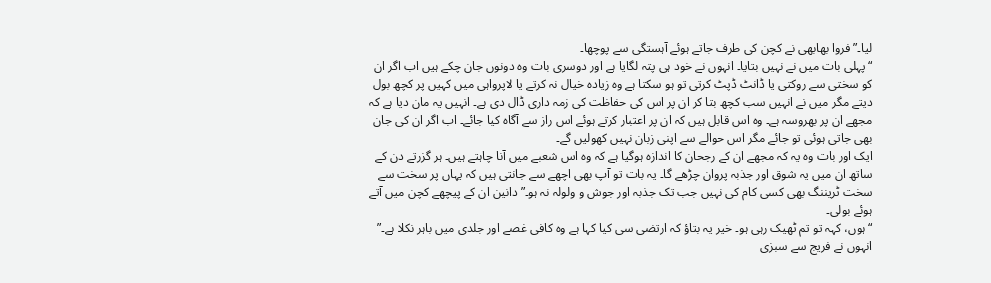لیا۔” فروا بھابھی نے کچن کی طرف جاتے ہوئے آہستگی سے پوچھا۔
“پہلی بات میں نے نہیں بتایا۔ انہوں نے خود ہی پتہ لگایا ہے اور دوسری بات وہ دونوں جان چکے ہیں اب اگر ان کو سختی سے روکتی یا ڈانٹ ڈپٹ کرتی تو ہو سکتا ہے وہ زیادہ خیال نہ کرتے یا لاپرواہی میں کہیں پر کچھ بول دیتے مگر میں نے انہیں سب کچھ بتا کر ان پر اس کی حفاظت کی زمہ داری ڈال دی ہے۔ انہیں یہ مان دیا ہے کہ مجھے ان پر بھروسہ ہے۔ وہ اس قابل ہیں کہ ان پر اعتبار کرتے ہوئے اس راز سے آگاہ کیا جائے۔ اب اگر ان کی جان بھی جاتی ہوئی تو جائے مگر اس حوالے سے اپنی زبان نہیں کھولیں گے۔
ایک اور بات وہ یہ کہ مجھے ان کے رجحان کا اندازہ ہوگیا ہے کہ وہ اس شعبے میں آنا چاہتے ہیں۔ ہر گزرتے دن کے ساتھ ان میں یہ شوق اور جذبہ پروان چڑھے گا۔ یہ بات تو آپ بھی اچھے سے جانتی ہیں کہ یہاں پر سخت سے سخت ٹریننگ بھی کسی کام کی نہیں جب تک جذبہ اور جوش و ولولہ نہ ہو۔” دانین ان کے پیچھے کچن میں آتے ہوئے بولی۔
“ہوں، کہہ تو تم ٹھیک رہی ہو۔ خیر یہ بتاؤ کہ ارتضی سی کیا کہا ہے وہ کافی غصے اور جلدی میں باہر نکلا ہے۔” انہوں نے فریج سے سبزی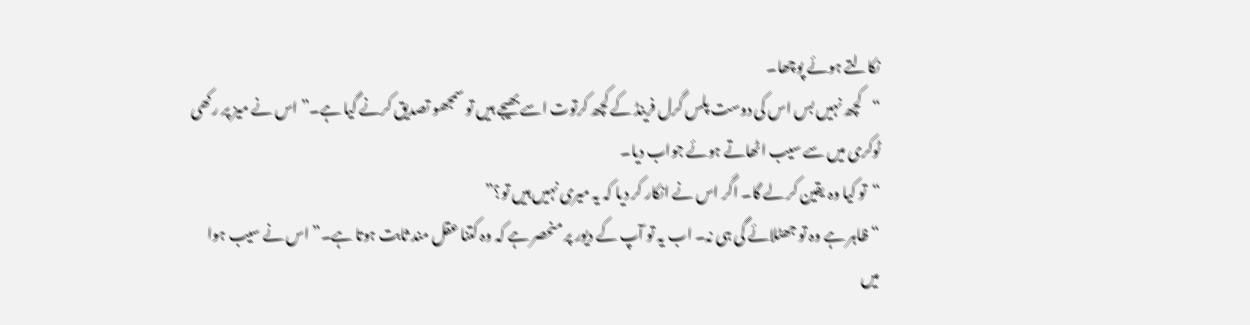نکالتے ہوئے پوچھا۔
“کچھ نہیں بس اس کی دوست پلس گرل فرینڈ کے کچھ کرتوت اسے بھیجے ہیں تو سمجھو تصدیق کرنے گیا ہے۔” اس نے میز پر رکھی ٹوکری میں سے سیب اٹھاتے ہوئے جواب دیا۔
“تو کیا وہ یقین کر لے گا۔ اگر اس نے انکار کر دیا کہ یہ میری نہیں ہیں تو؟”
“ظاہر ہے وہ تو جھٹلائے گی ہی نہ۔ اب یہ تو آپ کے دیور پر منحصر ہے کہ وہ کتنا عقل مند ثابت ہوتا ہے۔” اس نے سیب ہوا میں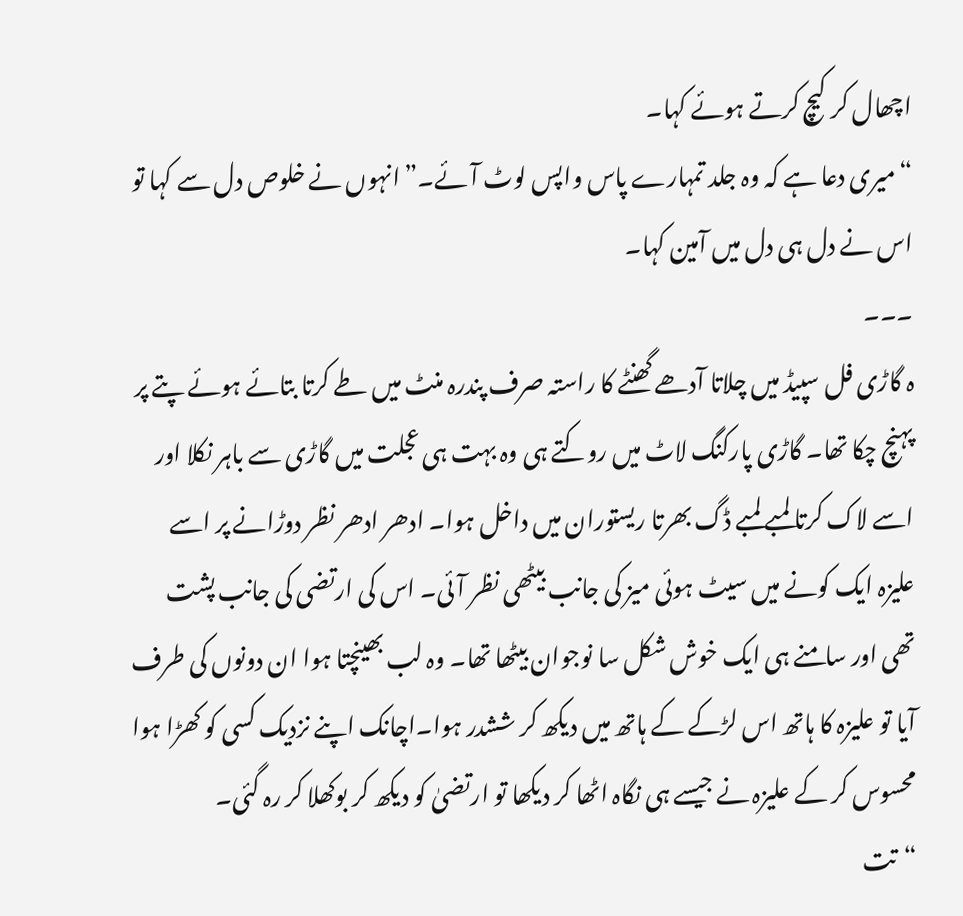اچھال کر کیچ کرتے ہوئے کہا۔
“میری دعا ہے کہ وہ جلد تمہارے پاس واپس لوٹ آئے۔” انہوں نے خلوص دل سے کہا تو اس نے دل ہی دل میں آمین کہا۔
۔۔۔
ہ گاڑی فل سپیڈ میں چلاتا آدھے گھنٹے کا راستہ صرف پندرہ منٹ میں طے کرتا بتائے ہوئے پتے پر پہنچ چکا تھا۔ گاڑی پارکنگ لاٹ میں روکتے ہی وہ بہت ہی عجلت میں گاڑی سے باہر نکلا اور اسے لاک کرتا لمبے لمبے ڈگ بھرتا ریستوران میں داخل ہوا۔ ادھر ادھر نظر دوڑانے پر اسے علیزہ ایک کونے میں سیٹ ہوئی میز کی جانب بیٹھی نظر آئی۔ اس کی ارتضی کی جانب پشت تھی اور سامنے ہی ایک خوش شکل سا نوجوان بیٹھا تھا۔ وہ لب بھینچتا ہوا ان دونوں کی طرف آیا تو علیزہ کا ہاتھ اس لڑکے کے ہاتھ میں دیکھ کر ششدر ہوا۔اچانک اپنے نزدیک کسی کو کھڑا ہوا محسوس کر کے علیزہ نے جیسے ہی نگاہ اٹھا کر دیکھا تو ارتضیٰ کو دیکھ کر بوکھلا کر رہ گئی۔
“تت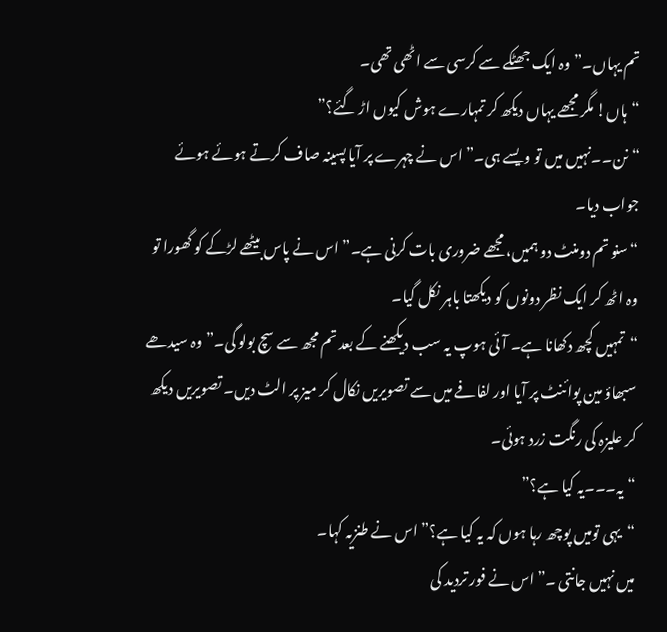تم یہاں۔” وہ ایک جھٹکے سے کرسی سے اٹھی تھی۔
“ہاں! مگر مجھے یہاں دیکھ کر تمہارے ہوش کیوں اڑ گئے؟”
“نن۔۔نہیں میں تو ویسے ہی۔” اس نے چہرے پر آیا پسینہ صاف کرتے ہوئے ہوئے جواب دیا۔
“سنو تم دومنٹ دو ہمیں، مجھے ضروری بات کرنی ہے۔” اس نے پاس بیٹھے لڑکے کو گھورا تو وہ اٹھ کر ایک نظر دونوں کو دیکھتا باہر نکل گیا۔
“تمہیں کچھ دکھانا ہے۔ آئی ہوپ یہ سب دیکھنے کے بعد تم مجھ سے سچ بولو گی۔” وہ سیدھے سبھاؤ مین پوائنٹ پر آیا اور لفافے میں سے تصویریں نکال کر میز پر الٹ دیں۔ تصویریں دیکھ کر علیزہ کی رنگت زرد ہوئی۔
“یہ۔۔۔یہ کیا ہے؟”
“یہی تومیں پوچھ رہا ہوں کہ یہ کیا ہے؟” اس نے طنزیہ کہا۔
میں نہیں جانتی ۔”اس نے فور تردید کی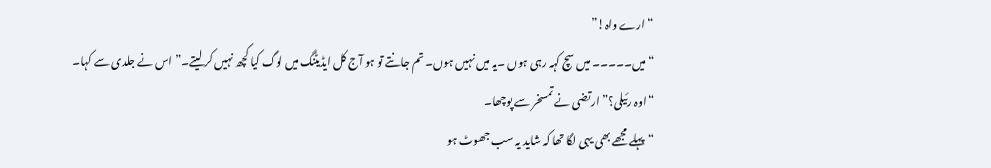“ارے واہ!”
“میں۔۔۔۔۔ میں سچ کہہ رہی ہوں ۔یہ میں نہیں ہوں۔ تم جانتے تو ہو آج کل ایڈیٹنگ میں لوگ کیا کچھ نہیں کر لیتے۔” اس نے جلدی سے کہا۔
“اوہ رئیلی؟” ارتضی نے تمسخر سے پوچھا۔
“پہلے مجھے بھی یہی لگا تھا کہ شاید یہ سب جھوٹ ہو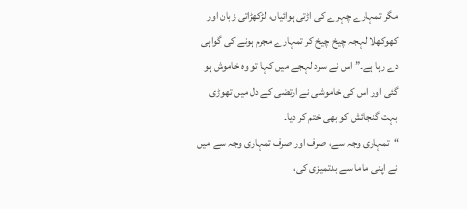مگر تمہارے چہرے کی اڑتی ہوائیاں، لڑکھڑاتی زبان اور کھوکھلا لہجہ چیخ چیخ کر تمہارے مجرم ہونے کی گواہی دے رہا ہے۔” اس نے سرد لہجے میں کہا تو وہ خاموش ہو گئی اور اس کی خاموشی نے ارتضی کے دل میں تھوڑی بہت گنجائش کو بھی ختم کر دیا۔
“تمہاری وجہ سے، صرف اور صرف تمہاری وجہ سے میں نے اپنی ماما سے بدتمیزی کی،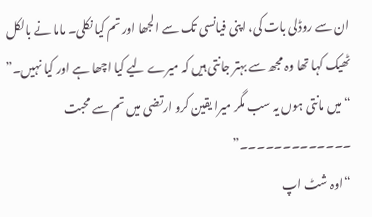ان سے روڈلی بات کی، اپنی فیانسی تک سے الجھا اور تم کیا نکلی۔ ماما نے بالکل ٹھیک کہا تھا وہ مجھ سے بہتر جانتی ہیں کہ میرے لیے کیا اچھا ہے اور کیا نہیں۔”
“میں مانتی ہوں یہ سب مگر میرا یقین کرو ارتضی میں تم سے محبت ۔۔۔۔۔۔۔۔۔۔۔۔۔”
“اوہ شٹ اپ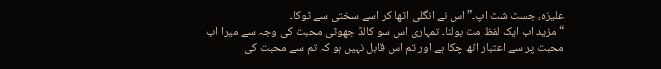علیزہ، جسٹ شٹ اپ۔” اس نے انگلی اٹھا کر اسے سختی سے ٹوکا۔
“مزید اب ایک لفظ مت بولنا۔ تمہاری اس سو کالڈ جھوٹی محبت کی وجہ سے میرا اب محبت پر سے اعتبار اٹھ چکا ہے اور تم اس قابل نہیں ہو کہ تم سے محبت کی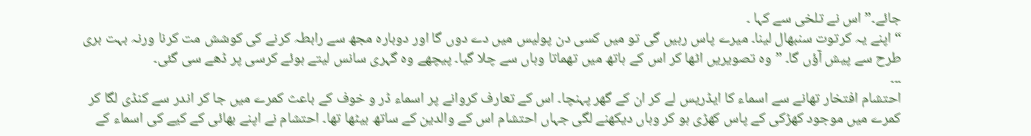جائے۔” اس نے تلخی سے کہا ۔
“اپنے یہ کرتوت سنبھال لینا۔ میرے پاس رہیں گی تو میں کسی دن پولیس میں دے دوں گا اور دوبارہ مجھ سے رابطہ کرنے کی کوشش مت کرنا ورنہ بہت بری طرح سے پیش آؤں گا۔ ” وہ تصویریں اٹھا کر اس کے ہاتھ میں تھماتا وہاں سے چلا گیا۔ پیچھے وہ گہری سانس لیتے ہوئے کرسی پر ڈھے سی گئی۔
۔۔۔
احتشام افتخار تھانے سے اسماء کا ایڈریس لے کر ان کے گھر پہنچا۔ اس کے تعارف کروانے پر اسماء ڈر و خوف کے باعث کمرے میں جا کر اندر سے کنڈی لگا کر کمرے میں موجود کھڑکی کے پاس کھڑی ہو کر وہاں دیکھنے لگی جہاں احتشام اس کے والدین کے ساتھ بیٹھا تھا۔ احتشام نے اپنے بھائی کے کیے کی اسماء کے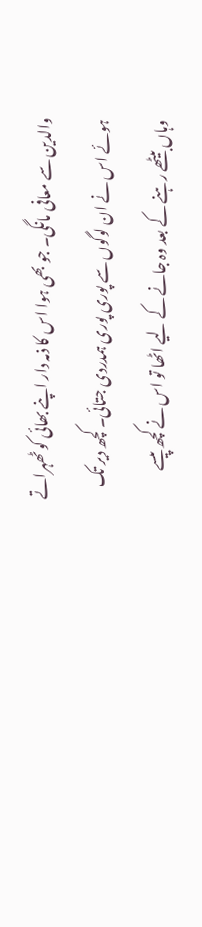والدین سے معافی مانگی۔ جو بھی ہوا اس کا ذمہ دار اپنے بھائی کو ٹھہراتے ہوئے اس نے ان لوگوں سے پوری پوری ہمدردی جتائی۔ کچھ دیر تک وہاں بیٹھے رہنے کے بعد وہ جانے کے لیے اٹھا تو اس نے کچھ پیسے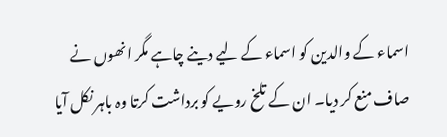اسماء کے والدین کو اسماء کے لیے دینے چاہے مگر انھوں نے صاف منع کر دیا۔ ان کے تلخ رویے کو برداشت کرتا وہ باہر نکل آیا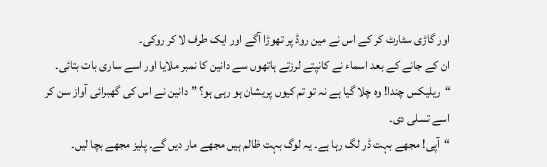اور گاڑی سٹارٹ کر کے اس نے مین روڈ پر تھوڑا آگے اور ایک طرف لا کر روکی۔
ان کے جانے کے بعد اسماء نے کانپتے لرزتے ہاتھوں سے دانین کا نمبر ملایا اور اسے ساری بات بتائی۔
“ریلیکس چندا! وہ چلا گیا ہے نہ تو تم کیوں پریشان ہو رہی ہو؟ ” دانین نے اس کی گھبرائی آواز سن کر اسے تسلی دی۔
“آپی! مجھے بہت ڈر لگ رہا ہے۔ یہ لوگ بہت ظالم ہیں مجھے مار دیں گے۔ پلیز مجھے بچا لیں۔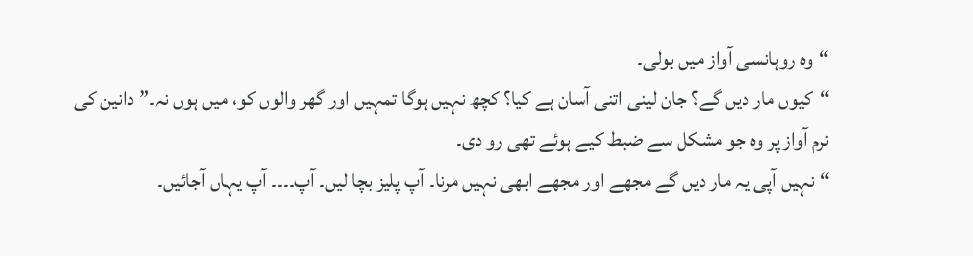“وہ روہانسی آواز میں بولی۔
“کیوں مار دیں گے؟ جان لینی اتنی آسان ہے کیا؟ کچھ نہیں ہوگا تمہیں اور گھر والوں کو، میں ہوں نہ۔” دانین کی نرم آواز پر وہ جو مشکل سے ضبط کیے ہوئے تھی رو دی۔
“نہیں آپی یہ مار دیں گے مجھے اور مجھے ابھی نہیں مرنا۔ آپ پلیز بچا لیں۔ آپ۔۔۔۔ آپ یہاں آجائیں۔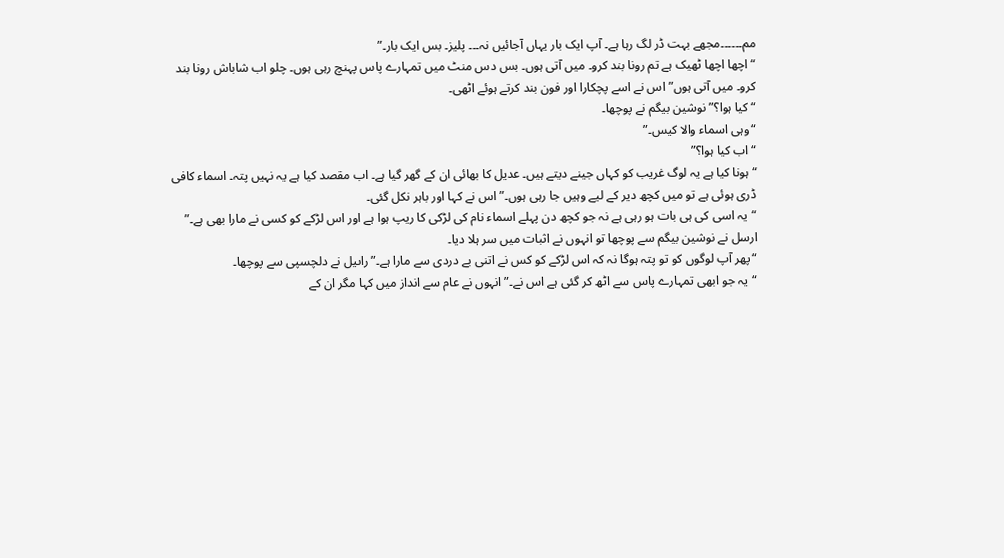مم۔۔۔۔۔۔مجھے بہت ڈر لگ رہا ہے۔ آپ ایک بار یہاں آجائیں نہ۔۔۔ پلیز۔ بس ایک بار۔”
“اچھا اچھا ٹھیک ہے تم رونا بند کرو۔ میں آتی ہوں۔ بس دس منٹ میں تمہارے پاس پہنچ رہی ہوں۔ چلو اب شاباش رونا بند کرو۔ میں آتی ہوں” اس نے اسے پچکارا اور فون بند کرتے ہوئے اٹھی۔
“کیا ہوا؟” نوشین بیگم نے پوچھا۔
“وہی اسماء والا کیس۔”
“اب کیا ہوا؟”
“ہونا کیا ہے یہ لوگ غریب کو کہاں جینے دیتے ہیں۔ عدیل کا بھائی ان کے گھر گیا ہے۔ اب مقصد کیا ہے یہ نہیں پتہ۔ اسماء کافی ڈری ہوئی ہے تو میں کچھ دیر کے لیے وہیں جا رہی ہوں۔” اس نے کہا اور باہر نکل گئی۔
“یہ اسی کی ہی بات ہو رہی ہے نہ جو کچھ دن پہلے اسماء نام کی لڑکی کا ریپ ہوا ہے اور اس لڑکے کو کسی نے مارا بھی ہے۔” ارسل نے نوشین بیگم سے پوچھا تو انہوں نے اثبات میں سر ہلا دیا۔
“پھر آپ لوگوں کو تو پتہ ہوگا نہ کہ اس لڑکے کو کس نے اتنی بے دردی سے مارا ہے۔” راںیل نے دلچسپی سے پوچھا۔
“یہ جو ابھی تمہارے پاس سے اٹھ کر گئی ہے اس نے۔” انہوں نے عام سے انداز میں کہا مگر ان کے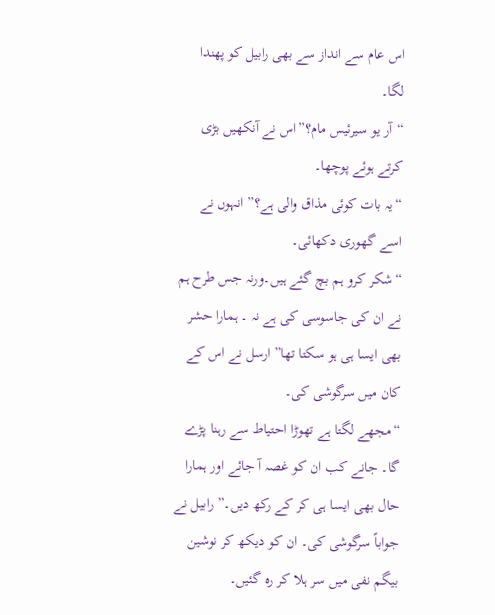اس عام سے انداز سے بھی رابیل کو پھندا لگا۔
“آر یو سیرئیس مام؟”اس نے آنکھیں بڑی کرتے ہوئے پوچھا۔
“یہ بات کوئی مذاق والی ہے؟” انہوں نے اسے گھوری دکھائی۔
“شکر کرو ہم بچ گئے ہیں۔ورنہ جس طرح ہم نے ان کی جاسوسی کی ہے نہ ۔ ہمارا حشر بھی ایسا ہی ہو سکتا تھا” ارسل نے اس کے کان میں سرگوشی کی۔
“مجھے لگتا ہے تھوڑا احتیاط سے رہنا پڑے گا۔ جانے کب ان کو غصہ آ جائے اور ہمارا حال بھی ایسا ہی کر کے رکھ دیں۔” رابیل نے جواباً سرگوشی کی۔ ان کو دیکھ کر نوشین بیگم نفی میں سر ہلا کر رہ گئیں۔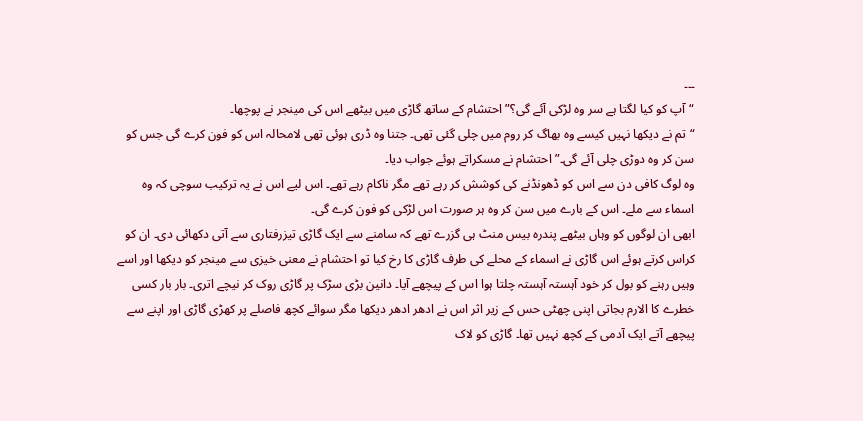۔۔۔
“آپ کو کیا لگتا ہے سر وہ لڑکی آئے گی؟” احتشام کے ساتھ گاڑی میں بیٹھے اس کی مینجر نے پوچھا۔
“تم نے دیکھا نہیں کیسے وہ بھاگ کر روم میں چلی گئی تھی۔ جتنا وہ ڈری ہوئی تھی لامحالہ اس کو فون کرے گی جس کو سن کر وہ دوڑی چلی آئے گی۔” احتشام نے مسکراتے ہوئے جواب دیا۔
وہ لوگ کافی دن سے اس کو ڈھونڈنے کی کوشش کر رہے تھے مگر ناکام رہے تھے۔ اس لیے اس نے یہ ترکیب سوچی کہ وہ اسماء سے ملے۔ اس کے بارے میں سن کر وہ ہر صورت اس لڑکی کو فون کرے گی۔
ابھی ان لوگوں کو وہاں بیٹھے پندرہ بیس منٹ ہی گزرے تھے کہ سامنے سے ایک گاڑی تیزرفتاری سے آتی دکھائی دی۔ ان کو کراس کرتے ہوئے اس گاڑی نے اسماء کے محلے کی طرف گاڑی کا رخ کیا تو احتشام نے معنی خیزی سے مینجر کو دیکھا اور اسے وہیں رہنے کو بول کر خود آہستہ آہستہ چلتا ہوا اس کے پیچھے آیا۔ دانین بڑی سڑک پر گاڑی روک کر نیچے اتری۔ بار بار کسی خطرے کا الارم بجاتی اپنی چھٹی حس کے زیر اثر اس نے ادھر ادھر دیکھا مگر سوائے کچھ فاصلے پر کھڑی گاڑی اور اپنے سے پیچھے آتے ایک آدمی کے کچھ نہیں تھا۔ گاڑی کو لاک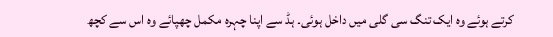کرتے ہوئے وہ ایک تنگ سی گلی میں داخل ہوئی۔ ہڈ سے اپنا چہرہ مکمل چھپائے وہ اس سے کچھ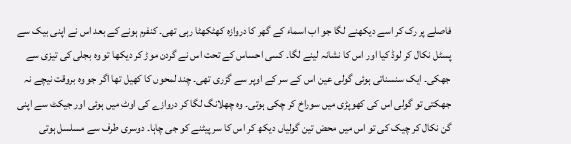فاصلے پر رک کر اسے دیکھنے لگا جو اب اسماء کے گھر کا دروازہ کھٹکھٹا رہی تھی۔ کنفرم ہونے کے بعد اس نے اپنی بیک سے پسٹل نکال کر لوڈ کیا اور اس کا نشانہ لینے لگا۔ کسی احساس کے تحت اس نے گردن موڑ کر دیکھا تو وہ بجلی کی تیزی سے جھکی۔ ایک سنسناتی ہوئی گولی عین اس کے سر کے اوپر سے گزری تھی۔ چند لمحوں کا کھیل تھا اگر جو وہ بروقت نیچے نہ جھکتی تو گولی اس کی کھوپڑی میں سوراخ کر چکی ہوتی۔ وہ چھلانگ لگا کر دروازے کی اوٹ میں ہوئی اور جیکٹ سے اپنی گن نکال کر چیک کی تو اس میں محض تین گولیاں دیکھ کر اس کا سر پیٹنے کو جی چاہا۔ دوسری طرف سے مسلسل ہوتی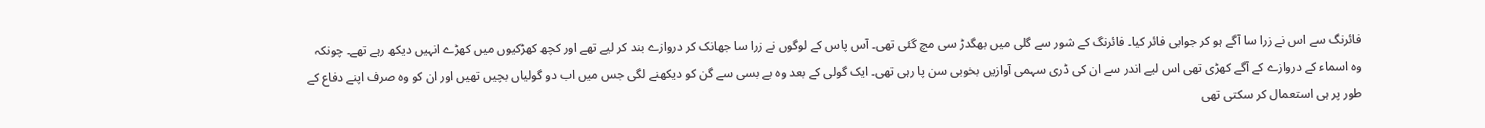فائرنگ سے اس نے زرا سا آگے ہو کر جوابی فائر کیا۔ فائرنگ کے شور سے گلی میں بھگدڑ سی مچ گئی تھی۔ آس پاس کے لوگوں نے زرا سا جھانک کر دروازے بند کر لیے تھے اور کچھ کھڑکیوں میں کھڑے انہیں دیکھ رہے تھے۔ چونکہ وہ اسماء کے دروازے کے آگے کھڑی تھی اس لیے اندر سے ان کی ڈری سہمی آوازیں بخوبی سن پا رہی تھی۔ ایک گولی کے بعد وہ بے بسی سے گن کو دیکھنے لگی جس میں اب دو گولیاں بچیں تھیں اور ان کو وہ صرف اپنے دفاع کے طور پر ہی استعمال کر سکتی تھی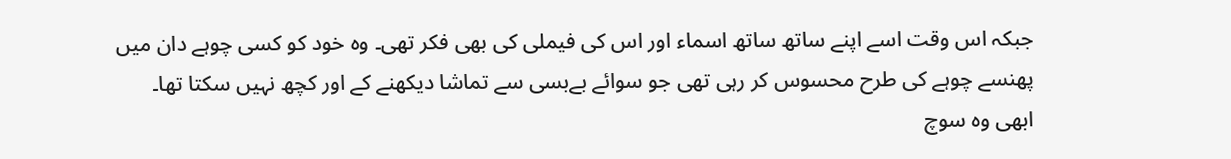جبکہ اس وقت اسے اپنے ساتھ ساتھ اسماء اور اس کی فیملی کی بھی فکر تھی۔ وہ خود کو کسی چوہے دان میں پھنسے چوہے کی طرح محسوس کر رہی تھی جو سوائے بےبسی سے تماشا دیکھنے کے اور کچھ نہیں سکتا تھا۔ ابھی وہ سوچ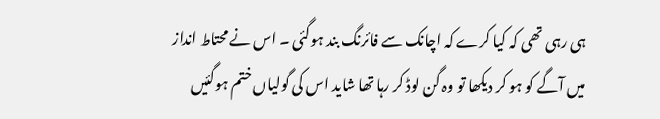ہی رہی تھی کہ کیا کرے کہ اچانک سے فائرنگ بند ہوگئی ۔ اس نے محتاط انداز میں آگے کو ہو کر دیکھا تو وہ گن لوڈ کر رہا تھا شاید اس کی گولیاں ختم ہوگئیں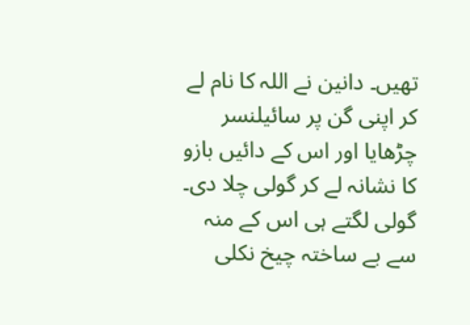تھیں۔ دانین نے اللہ کا نام لے کر اپنی گن پر سائیلنسر چڑھایا اور اس کے دائیں بازو کا نشانہ لے کر گولی چلا دی۔ گولی لگتے ہی اس کے منہ سے بے ساختہ چیخ نکلی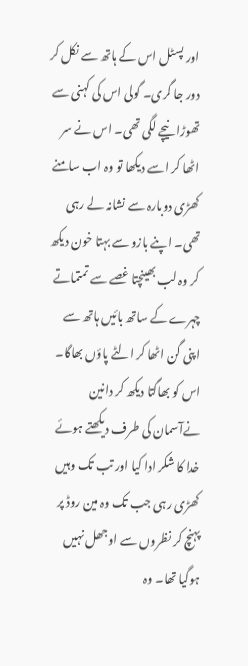اور پسٹل اس کے ہاتھ سے نکل کر دور جا گری۔ گولی اس کی کہنی سے تھوڑا نیچے لگی تھی۔ اس نے سر اٹھا کر اسے دیکھا تو وہ اب سامنے کھڑی دوبارہ سے نشانہ لے رہی تھی۔ اپنے بازو سے بہتا خون دیکھ کر وہ لب بھینچتا غصے سے تمتماتے چہرے کے ساتھ بائیں ہاتھ سے اپنی گن اٹھا کر الٹے پاؤں بھاگا۔ اس کو بھاگتا دیکھ کر دانین نےآسمان کی طرف دیکھتے ہوئے خدا کا شکر ادا کیا اور تب تک وہیں کھڑی رہی جب تک وہ مین روڈ پر پہنچ کر نظروں سے اوجھل نہیں ہوگیا تھا۔ وہ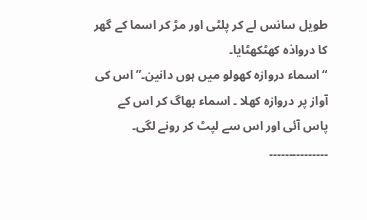طویل سانس لے کر پلٹی اور مڑ کر اسما کے گھر کا درواذہ کھٹکھٹایا۔
“اسماء دروازہ کھولو میں ہوں دانین۔” اس کی آواز پر دروازہ کھلا ۔ اسماء بھاگ کر اس کے پاس آئی اور اس سے لپٹ کر رونے لگی۔
۔۔۔۔۔۔۔۔۔۔۔۔۔۔۔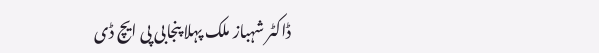ڈاکٹر شہباز ملک پہلا پنجابی پی ایچ ڈی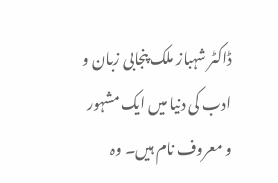ڈاکٹر شہباز ملک پنجابی زبان و ادب کی دنیا میں ایک مشہور و معروف نام ہیں۔ وہ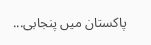پاکستان میں پنجابی...